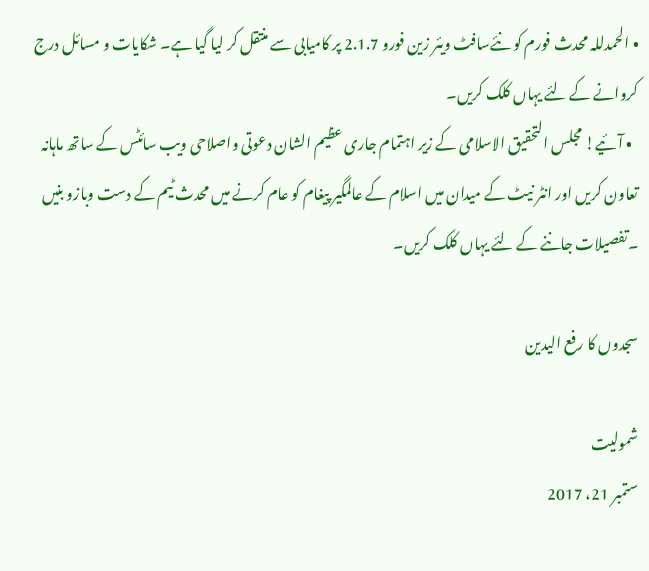• الحمدللہ محدث فورم کو نئےسافٹ ویئر زین فورو 2.1.7 پر کامیابی سے منتقل کر لیا گیا ہے۔ شکایات و مسائل درج کروانے کے لئے یہاں کلک کریں۔
  • آئیے! مجلس التحقیق الاسلامی کے زیر اہتمام جاری عظیم الشان دعوتی واصلاحی ویب سائٹس کے ساتھ ماہانہ تعاون کریں اور انٹر نیٹ کے میدان میں اسلام کے عالمگیر پیغام کو عام کرنے میں محدث ٹیم کے دست وبازو بنیں ۔تفصیلات جاننے کے لئے یہاں کلک کریں۔

سجدوں کا رفع الیدین

شمولیت
ستمبر 21، 2017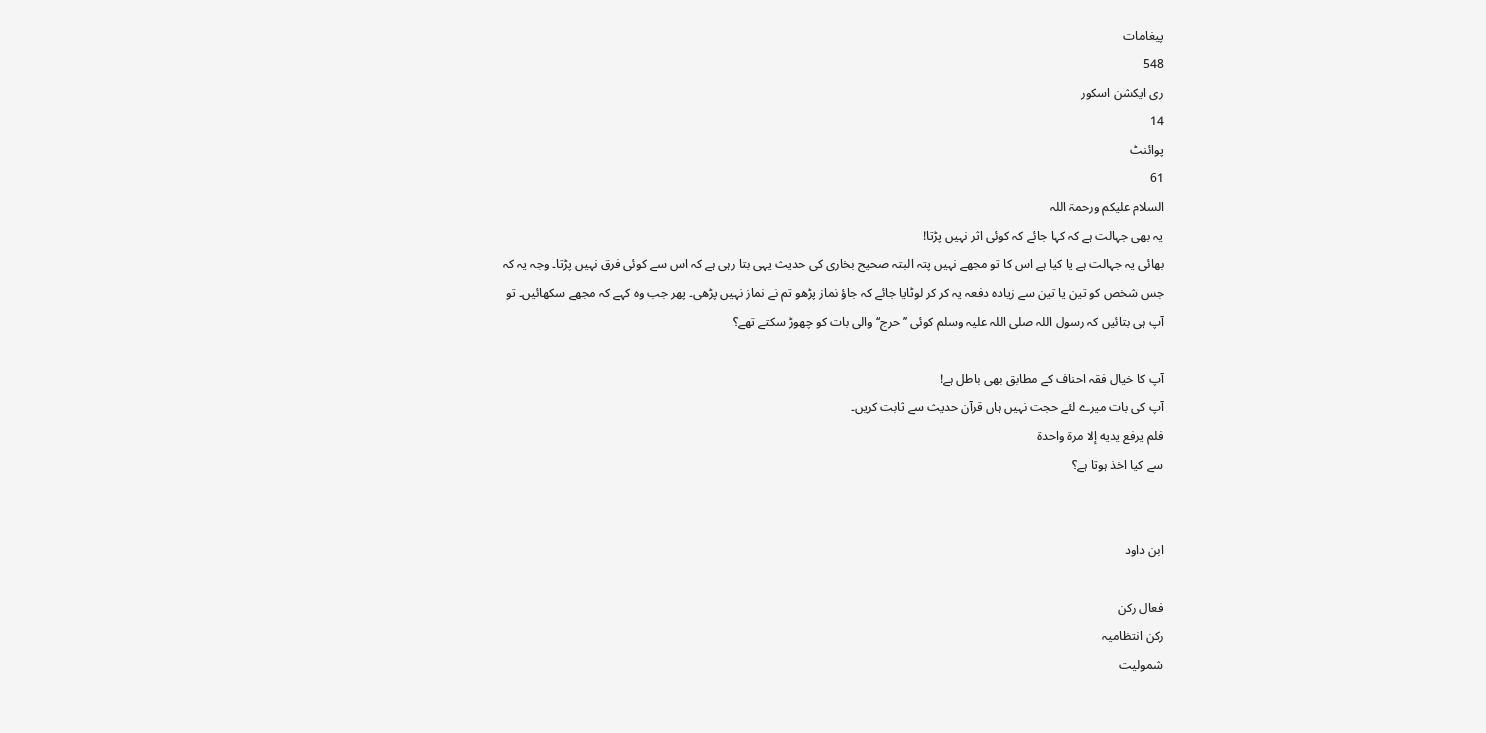پیغامات
548
ری ایکشن اسکور
14
پوائنٹ
61
السلام علیکم ورحمۃ اللہ
یہ بھی جہالت ہے کہ کہا جائے کہ کوئی اثر نہیں پڑتا!
بھائی یہ جہالت ہے یا کیا ہے اس کا تو مجھے نہیں پتہ البتہ صحیح بخاری کی حدیث یہی بتا رہی ہے کہ اس سے کوئی فرق نہیں پڑتا۔ وجہ یہ کہ جس شخص کو تین یا تین سے زیادہ دفعہ یہ کر کر لوٹایا جائے کہ جاؤ نماز پڑھو تم نے نماز نہیں پڑھی۔ پھر جب وہ کہے کہ مجھے سکھائیں۔ تو آپ ہی بتائیں کہ رسول اللہ صلی اللہ علیہ وسلم کوئی ’’حرج‘‘ والی بات کو چھوڑ سکتے تھے؟

آپ کا خیال فقہ احناف کے مطابق بھی باطل ہے!
آپ کی بات میرے لئے حجت نہیں ہاں قرآن حدیث سے ثابت کریں۔
فلم يرفع يديه إلا مرة واحدة
سے کیا اخذ ہوتا ہے؟


ابن داود

فعال رکن
رکن انتظامیہ
شمولیت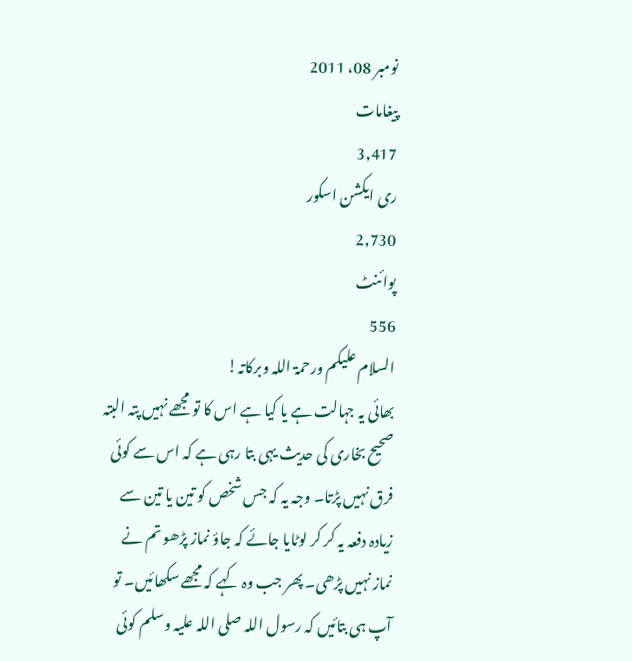نومبر 08، 2011
پیغامات
3,417
ری ایکشن اسکور
2,730
پوائنٹ
556
السلام علیکم ورحمۃ اللہ وبرکاتہ!
بھائی یہ جہالت ہے یا کیا ہے اس کا تو مجھے نہیں پتہ البتہ صحیح بخاری کی حدیث یہی بتا رہی ہے کہ اس سے کوئی فرق نہیں پڑتا۔ وجہ یہ کہ جس شخص کو تین یا تین سے زیادہ دفعہ یہ کر کر لوٹایا جائے کہ جاؤ نماز پڑھو تم نے نماز نہیں پڑھی۔ پھر جب وہ کہے کہ مجھے سکھائیں۔ تو آپ ہی بتائیں کہ رسول اللہ صلی اللہ علیہ وسلم کوئی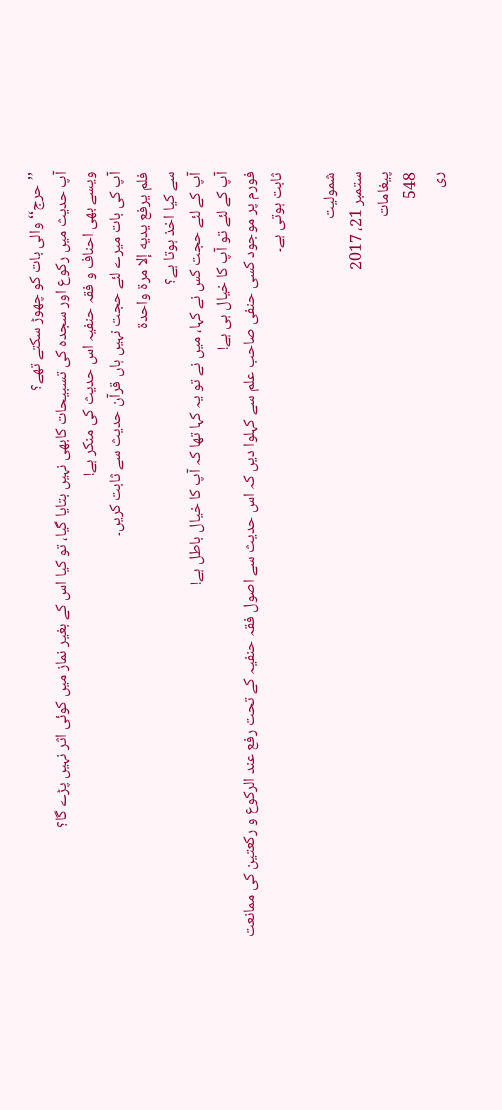’’حرج‘‘ والی بات کو چھوڑ سکتے تھے؟
آپ حدیث میں رکوع اور سجدہ کی تسبیحات کابھی نہیں بتایا گیا، تو کیا اس کے بغیر نماز میں کوئی اثر نہیں پڑے گا؟
ویسے بھی احناف و فقہ حنفیہ اس حدیث کی منکر ہے!
آپ کی بات میرے لئے حجت نہیں ہاں قرآن حدیث سے ثابت کریں۔
فلم يرفع يديه إلا مرة واحدة
سے کیا اخذ ہوتا ہے؟
آپ کے لئے حجت کس نے کہا، میں نے تو یہ کہا تھا کہ آپ کا خیال باطل ہے!
آپ کے لئے تو آپ کا خیال ہی ہے!
فورم پر موجود کسی حنفی صاحب علم سے کہلوا دیں کہ اس حدیث سے اصول فقہ حنفیہ کے تحت رفع عند الرکوع و رکعتین کی ممانعت ثابت ہوتی ہے۔

شمولیت
ستمبر 21، 2017
پیغامات
548
ری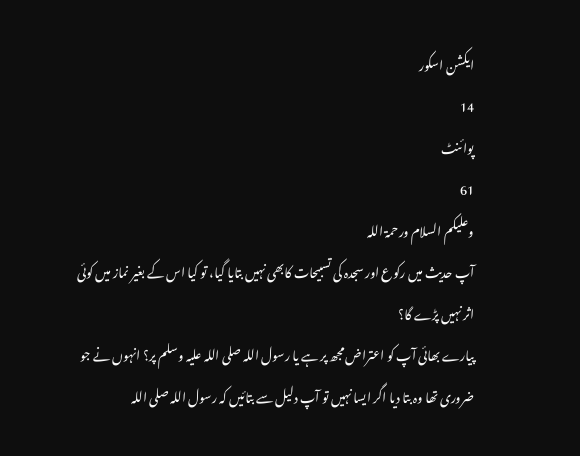ایکشن اسکور
14
پوائنٹ
61
وعلیکم السلام ورحمۃ اللہ
آپ حدیث میں رکوع اور سجدہ کی تسبیحات کابھی نہیں بتایا گیا، تو کیا اس کے بغیر نماز میں کوئی اثر نہیں پڑے گا؟
پیارے بھائی آپ کو اعتراض مجھ پر ہے یا رسول اللہ صلی اللہ علیہ وسلم پر؟ انہوں نے جو ضروری تھا وہ بتا دیا اگر ایسا نہیں تو آپ دلیل سے بتائیں کہ رسول اللہ صلی اللہ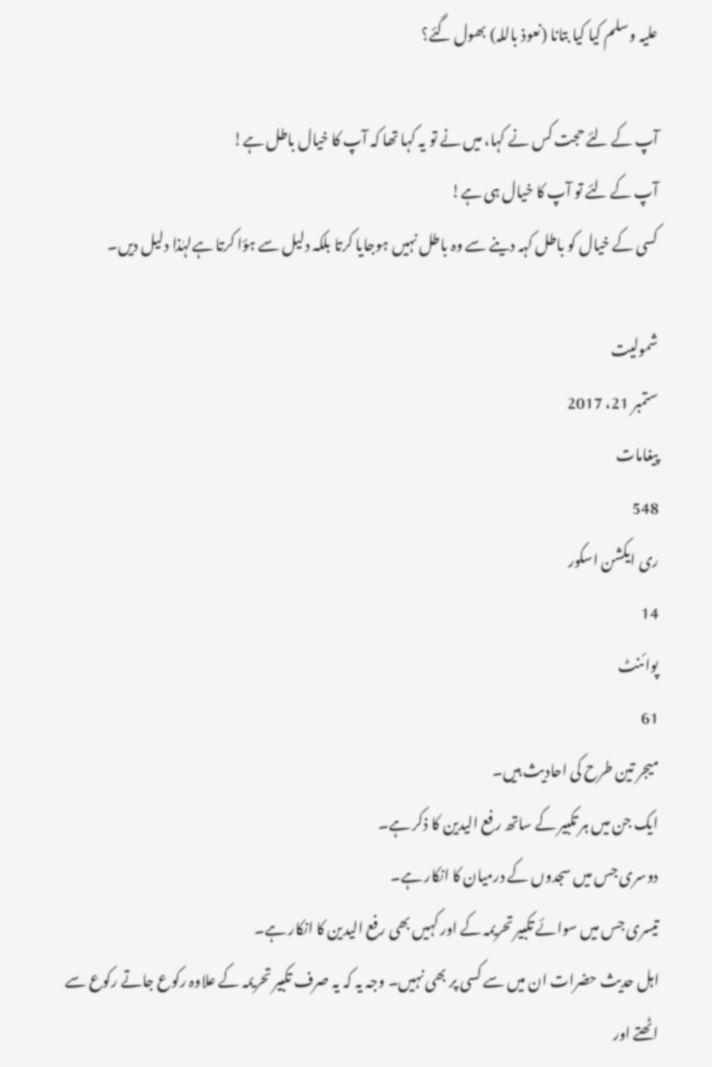علیہ وسلم کیا کیا بتانا (نعوذ باللہ) بھول گئے؟

آپ کے لئے حجت کس نے کہا، میں نے تو یہ کہا تھا کہ آپ کا خیال باطل ہے!
آپ کے لئے تو آپ کا خیال ہی ہے!
کسی کے خیال کو باطل کہہ دینے سے وہ باطل نہیں ہوجایا کرتا بلکہ دلیل سے ہؤا کرتا ہےلہٰذا دلیل دیں۔

شمولیت
ستمبر 21، 2017
پیغامات
548
ری ایکشن اسکور
14
پوائنٹ
61
میجر تین طرح کی احادیث ہیں۔
ایک جن میں ہر تکبیر کے ساتھ رفع الیدین کا ذکر ہے۔
دوسری جس میں سجدوں کے درمیان کا انکار ہے۔
تیسری جس میں سوائے تکبیر تحریمہ کے اور کہیں بھی رفع الیدین کا انکار ہے۔
اہل حدیث حضرات ان میں سے کسی پر بھی نہیں۔ وجہ یہ کہ یہ صرف تکبیر تحریمہ کے علاوہ رکوع جاتے رکوع سے اٹھتے اور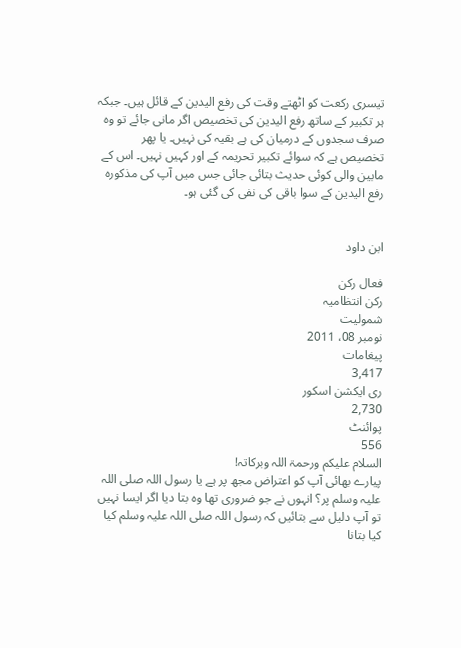تیسری رکعت کو اٹھتے وقت کی رفع الیدین کے قائل ہیں۔ جبکہ ہر تکبیر کے ساتھ رفع الیدین کی تخصیص اگر مانی جائے تو وہ صرف سجدوں کے درمیان کی ہے بقیہ کی نہیں۔ یا پھر تخصیص ہے کہ سوائے تکبیر تحریمہ کے اور کہیں نہیں۔ اس کے مابین والی کوئی حدیث بتائی جائی جس میں آپ کی مذکورہ رفع الیدین کے سوا باقی کی نفی کی گئی ہو۔


ابن داود

فعال رکن
رکن انتظامیہ
شمولیت
نومبر 08، 2011
پیغامات
3,417
ری ایکشن اسکور
2,730
پوائنٹ
556
السلام علیکم ورحمۃ اللہ وبرکاتہ!
پیارے بھائی آپ کو اعتراض مجھ پر ہے یا رسول اللہ صلی اللہ علیہ وسلم پر؟ انہوں نے جو ضروری تھا وہ بتا دیا اگر ایسا نہیں تو آپ دلیل سے بتائیں کہ رسول اللہ صلی اللہ علیہ وسلم کیا کیا بتانا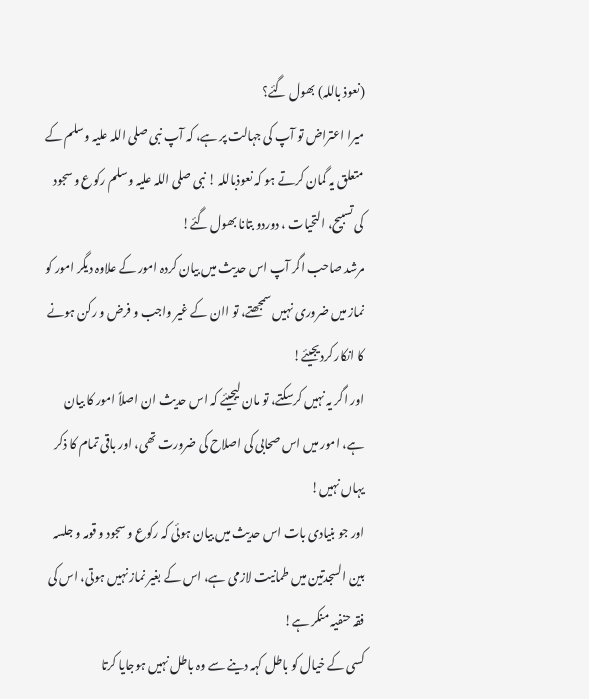(نعوذ باللہ) بھول گئے؟
میرا اعتراض تو آپ کی جہالت پر ہے، کہ آپ نبی صلی اللہ علیہ وسلم کے متعلق یہ گمان کرتے ہو کہ نعوذباللہ ! نبی صلی اللہ علیہ وسلم رکوع و سجود کی تسبیح، التحیات ، دوردو بتانا بھول گئے!
مرشد صاحب اگر آپ اس حدیث میں بیان کردہ امور کے علاوہ دیگر امور کو نماز میں ضروری نہیں سمجھتے، تو اان کے غیر واجب و فرض و رکن ہونے کا انکار کردیجیئے!
اور اگر یہ نہیں کرسکتے، تو مان لیجیئے کہ اس حدیث ان اصلاً امور کا بیان ہے، امور میں اس صحابی کی اصلاح کی ضرورت تھی، اور باقی تمام کا ذکر یہاں نہیں!
اور جو بنیادی بات اس حدیث میں بیان ہوئی کہ رکوع و سجود و قومہ و جلسہ بین السجدتین میں طمانیت لازمی ہے، اس کے بغیر نماز نہیں ہوتی، اس کی فقہ حنفیہ منکر ہے!
کسی کے خیال کو باطل کہہ دینے سے وہ باطل نہیں ہوجایا کرتا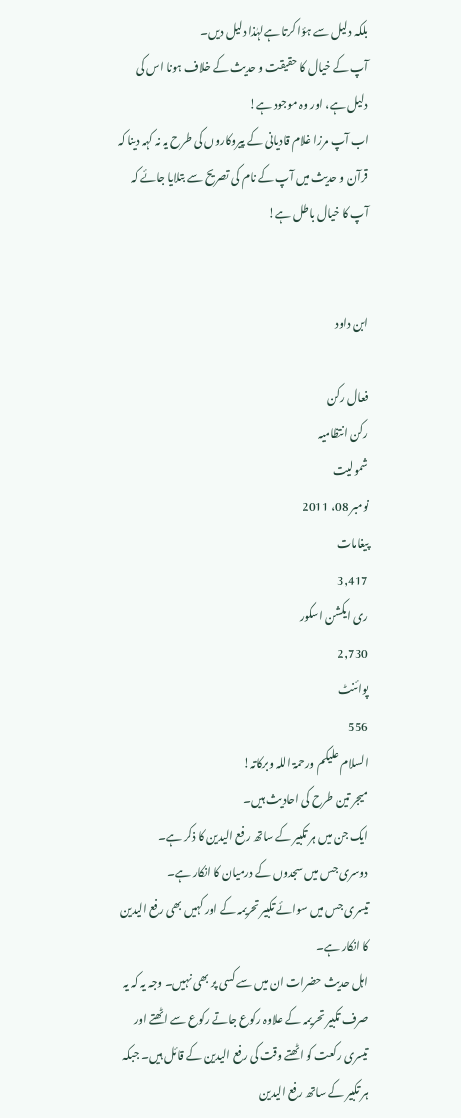بلکہ دلیل سے ہؤا کرتا ہےلہٰذا دلیل دیں۔
آپ کے خیال کا حقیقت و حدیث کے خلاف ہونا اس کی دلیل ہے، اور وہ موجود ہے!
اب آپ مرزا غلام قادیانی کے پیروکاروں کی طرح یہ نہ کہہ دینا کہ قرآن و حدیث میں آپ کے نام کی تصریح سے بتلایا جائے کہ آپ کا خیال باطل ہے!


ابن داود

فعال رکن
رکن انتظامیہ
شمولیت
نومبر 08، 2011
پیغامات
3,417
ری ایکشن اسکور
2,730
پوائنٹ
556
السلام علیکم ورحمۃ اللہ وبرکاتہ!
میجر تین طرح کی احادیث ہیں۔
ایک جن میں ہر تکبیر کے ساتھ رفع الیدین کا ذکر ہے۔
دوسری جس میں سجدوں کے درمیان کا انکار ہے۔
تیسری جس میں سوائے تکبیر تحریمہ کے اور کہیں بھی رفع الیدین کا انکار ہے۔
اہل حدیث حضرات ان میں سے کسی پر بھی نہیں۔ وجہ یہ کہ یہ صرف تکبیر تحریمہ کے علاوہ رکوع جاتے رکوع سے اٹھتے اور تیسری رکعت کو اٹھتے وقت کی رفع الیدین کے قائل ہیں۔ جبکہ ہر تکبیر کے ساتھ رفع الیدین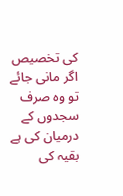کی تخصیص اگر مانی جائے تو وہ صرف سجدوں کے درمیان کی ہے بقیہ کی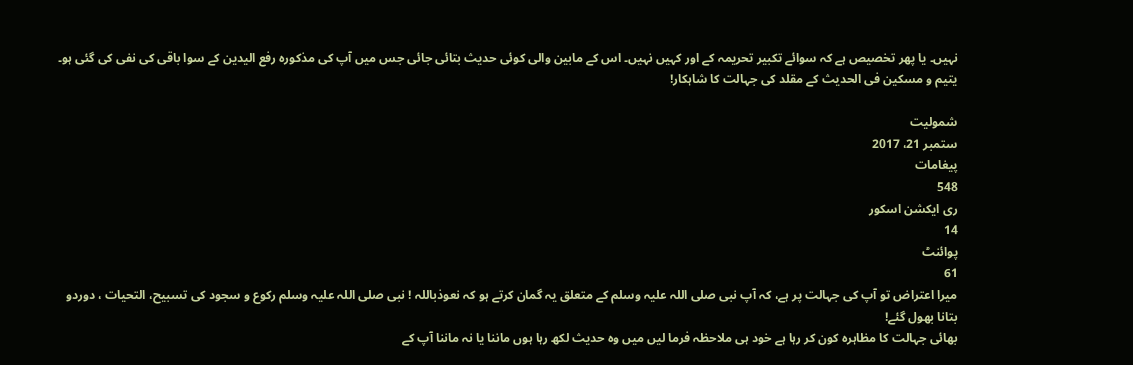نہیں۔ یا پھر تخصیص ہے کہ سوائے تکبیر تحریمہ کے اور کہیں نہیں۔ اس کے مابین والی کوئی حدیث بتائی جائی جس میں آپ کی مذکورہ رفع الیدین کے سوا باقی کی نفی کی گئی ہو۔
یتیم و مسکین فی الحدیث کے مقلد کی جہالت کا شاہکار!

شمولیت
ستمبر 21، 2017
پیغامات
548
ری ایکشن اسکور
14
پوائنٹ
61
میرا اعتراض تو آپ کی جہالت پر ہے، کہ آپ نبی صلی اللہ علیہ وسلم کے متعلق یہ گمان کرتے ہو کہ نعوذباللہ ! نبی صلی اللہ علیہ وسلم رکوع و سجود کی تسبیح، التحیات ، دوردو بتانا بھول گئے!
بھائی جہالت کا مظاہرہ کون کر رہا ہے خود ہی ملاحظہ فرما لیں میں وہ حدیث لکھ رہا ہوں ماننا یا نہ ماننا آپ کے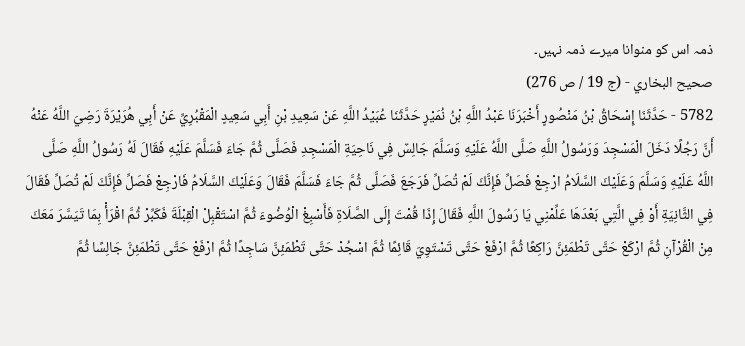ذمہ اس کو منوانا میرے ذمہ نہیں۔
صحيح البخاري - (ج 19 / ص 276)
5782 - حَدَّثَنَا إِسْحَاقُ بْنُ مَنْصُورٍ أَخْبَرَنَا عَبْدُ اللَّهِ بْنُ نُمَيْرٍ حَدَّثَنَا عُبَيْدُ اللَّهِ عَنْ سَعِيدِ بْنِ أَبِي سَعِيدٍ الْمَقْبُرِيِّ عَنْ أَبِي هُرَيْرَةَ رَضِيَ اللَّهُ عَنْهُ
أَنَّ رَجُلًا دَخَلَ الْمَسْجِدَ وَرَسُولُ اللَّهِ صَلَّى اللَّهُ عَلَيْهِ وَسَلَّمَ جَالِسٌ فِي نَاحِيَةِ الْمَسْجِدِ فَصَلَّى ثُمَّ جَاءَ فَسَلَّمَ عَلَيْهِ فَقَالَ لَهُ رَسُولُ اللَّهِ صَلَّى اللَّهُ عَلَيْهِ وَسَلَّمَ وَعَلَيْكَ السَّلَامُ ارْجِعْ فَصَلِّ فَإِنَّكَ لَمْ تُصَلِّ فَرَجَعَ فَصَلَّى ثُمَّ جَاءَ فَسَلَّمَ فَقَالَ وَعَلَيْكَ السَّلَامُ فَارْجِعْ فَصَلِّ فَإِنَّكَ لَمْ تُصَلِّ فَقَالَ فِي الثَّانِيَةِ أَوْ فِي الَّتِي بَعْدَهَا عَلِّمْنِي يَا رَسُولَ اللَّهِ فَقَالَ إِذَا قُمْتَ إِلَى الصَّلَاةِ فَأَسْبِغْ الْوُضُوءَ ثُمَّ اسْتَقْبِلْ الْقِبْلَةَ فَكَبِّرْ ثُمَّ اقْرَأْ بِمَا تَيَسَّرَ مَعَكَ مِنْ الْقُرْآنِ ثُمَّ ارْكَعْ حَتَّى تَطْمَئِنَّ رَاكِعًا ثُمَّ ارْفَعْ حَتَّى تَسْتَوِيَ قَائِمًا ثُمَّ اسْجُدْ حَتَّى تَطْمَئِنَّ سَاجِدًا ثُمَّ ارْفَعْ حَتَّى تَطْمَئِنَّ جَالِسًا ثُمَّ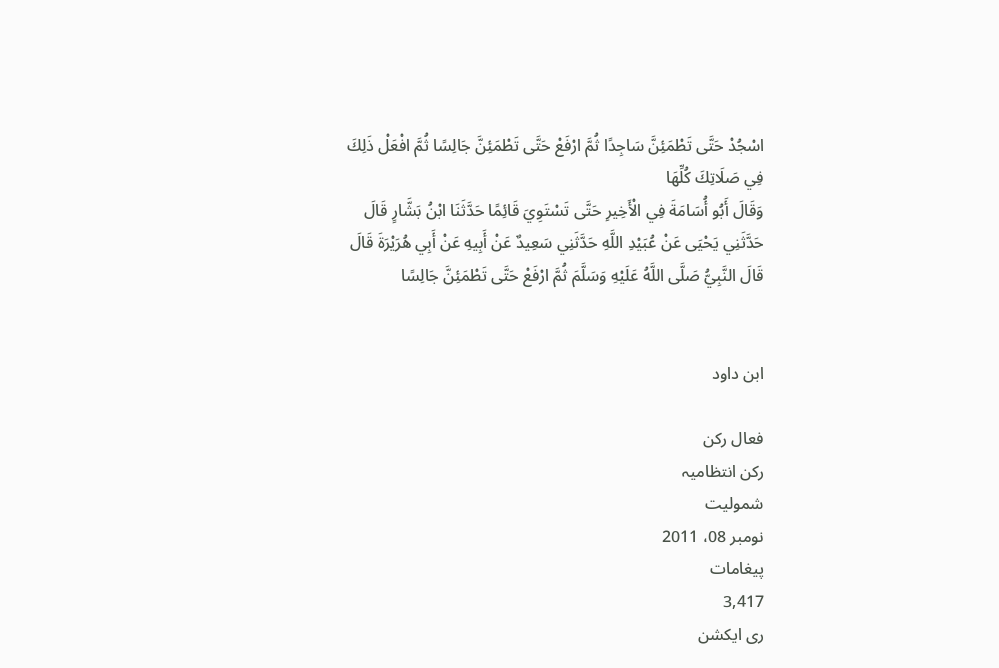اسْجُدْ حَتَّى تَطْمَئِنَّ سَاجِدًا ثُمَّ ارْفَعْ حَتَّى تَطْمَئِنَّ جَالِسًا ثُمَّ افْعَلْ ذَلِكَ فِي صَلَاتِكَ كُلِّهَا
وَقَالَ أَبُو أُسَامَةَ فِي الْأَخِيرِ حَتَّى تَسْتَوِيَ قَائِمًا حَدَّثَنَا ابْنُ بَشَّارٍ قَالَ حَدَّثَنِي يَحْيَى عَنْ عُبَيْدِ اللَّهِ حَدَّثَنِي سَعِيدٌ عَنْ أَبِيهِ عَنْ أَبِي هُرَيْرَةَ قَالَ قَالَ النَّبِيُّ صَلَّى اللَّهُ عَلَيْهِ وَسَلَّمَ ثُمَّ ارْفَعْ حَتَّى تَطْمَئِنَّ جَالِسًا


ابن داود

فعال رکن
رکن انتظامیہ
شمولیت
نومبر 08، 2011
پیغامات
3,417
ری ایکشن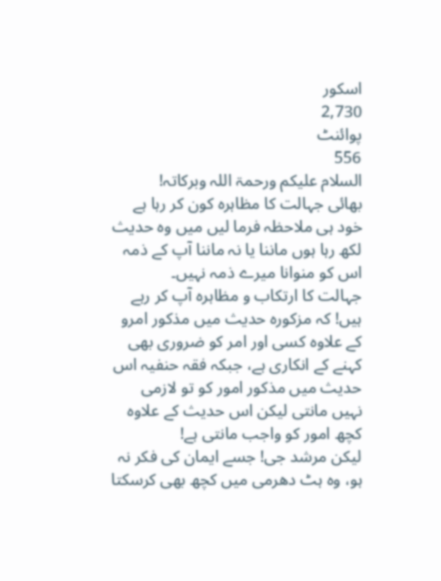اسکور
2,730
پوائنٹ
556
السلام علیکم ورحمۃ اللہ وبرکاتہ!
بھائی جہالت کا مظاہرہ کون کر رہا ہے خود ہی ملاحظہ فرما لیں میں وہ حدیث لکھ رہا ہوں ماننا یا نہ ماننا آپ کے ذمہ اس کو منوانا میرے ذمہ نہیں۔
جہالت کا ارتکاب و مظاہرہ آپ کر رہے ہیں! کہ مزکورہ حدیث میں مذکور امرو کے علاوہ کسی اور امر کو ضروری بھی کہنے کے انکاری ہے، جبکہ فقہ حنفیہ اس حدیث میں مذکور امور کو تو لازمی نہیں مانتی لیکن اس حدیث کے علاوہ کچھ امور کو واجب مانتی ہے!
لیکن مرشد جی! جسے ایمان کی فکر نہ ہو، وہ ہٹ دھرمی میں کچھ بھی کرسکتا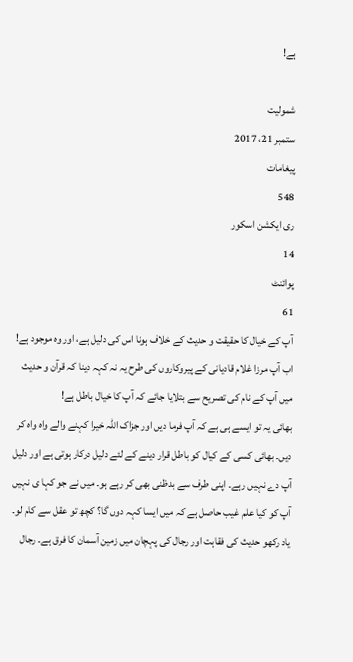ہے!

شمولیت
ستمبر 21، 2017
پیغامات
548
ری ایکشن اسکور
14
پوائنٹ
61
آپ کے خیال کا حقیقت و حدیث کے خلاف ہونا اس کی دلیل ہے، اور وہ موجود ہے!
اب آپ مرزا غلام قادیانی کے پیروکاروں کی طرح یہ نہ کہہ دینا کہ قرآن و حدیث میں آپ کے نام کی تصریح سے بتلایا جائے کہ آپ کا خیال باطل ہے!
بھائی یہ تو ایسے ہی ہے کہ آپ فرما دیں اور جزاک اللہ خیرا کہنے والے واہ واہ کر دیں۔ بھائی کسی کے کیال کو باطل قرار دینے کے لئے دلیل درکار ہوتی ہے اور دلیل آپ دے نہیں رہے۔ اپنی طرف سے بدظنی بھی کر رہے ہو۔ میں نے جو کہا ی نہیں آپ کو کیا علم غیب حاصل ہے کہ میں ایسا کہہ دوں گا؟ کچھ تو عقل سے کام لو۔
یاد رکھو حدیث کی فقاہت اور رجال کی پہچان میں زمین آسمان کا فرق ہے۔ رجال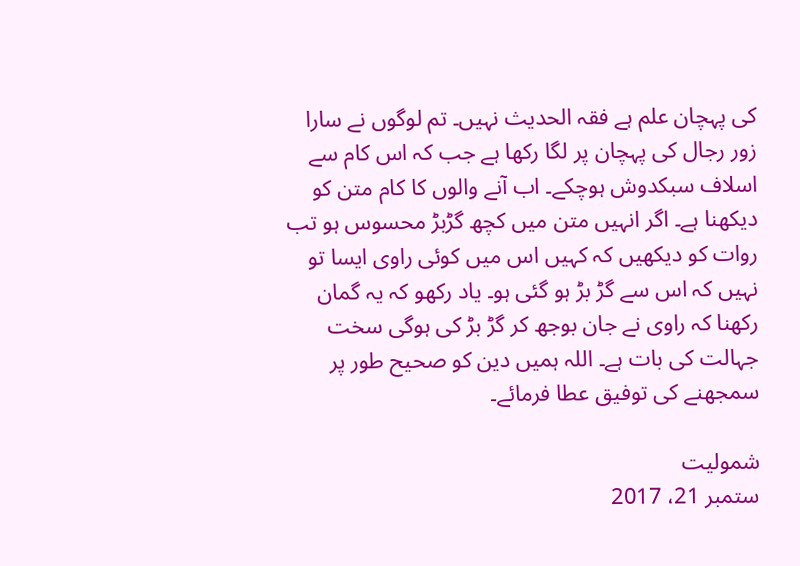کی پہچان علم ہے فقہ الحدیث نہیں۔ تم لوگوں نے سارا زور رجال کی پہچان پر لگا رکھا ہے جب کہ اس کام سے اسلاف سبکدوش ہوچکے۔ اب آنے والوں کا کام متن کو دیکھنا ہے۔ اگر انہیں متن میں کچھ گڑبڑ محسوس ہو تب روات کو دیکھیں کہ کہیں اس میں کوئی راوی ایسا تو نہیں کہ اس سے گڑ بڑ ہو گئی ہو۔ یاد رکھو کہ یہ گمان رکھنا کہ راوی نے جان بوجھ کر گڑ بڑ کی ہوگی سخت جہالت کی بات ہے۔ اللہ ہمیں دین کو صحیح طور پر سمجھنے کی توفیق عطا فرمائے۔

شمولیت
ستمبر 21، 2017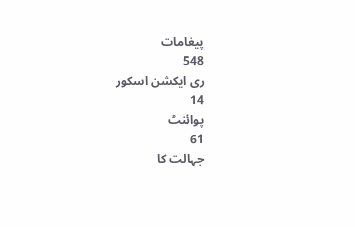پیغامات
548
ری ایکشن اسکور
14
پوائنٹ
61
جہالت کا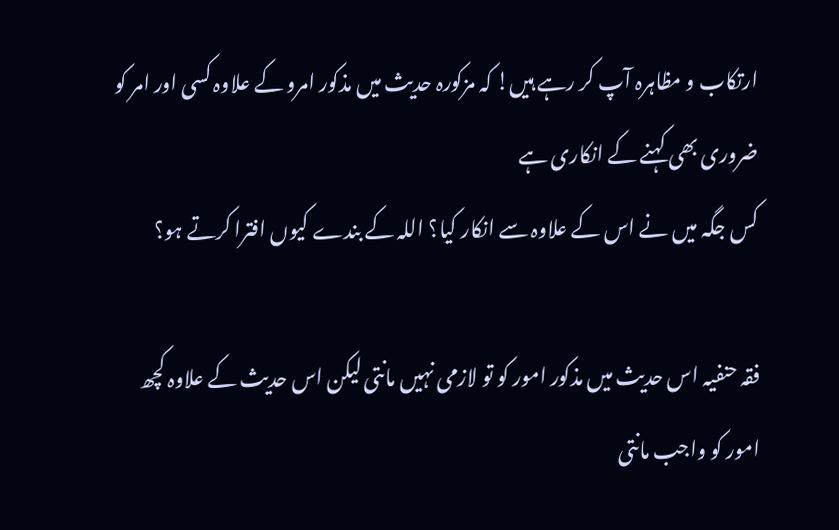ارتکاب و مظاہرہ آپ کر رہے ہیں! کہ مزکورہ حدیث میں مذکور امرو کے علاوہ کسی اور امر کو ضروری بھی کہنے کے انکاری ہے
کس جگہ میں نے اس کے علاوہ سے انکار کیا؟ اللہ کے بندے کیوں افترا کرتے ہو؟

فقہ حنفیہ اس حدیث میں مذکور امور کو تو لازمی نہیں مانتی لیکن اس حدیث کے علاوہ کچھ امور کو واجب مانتی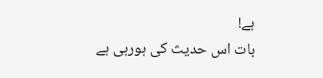ہے!
بات اس حدیث کی ہورہی ہے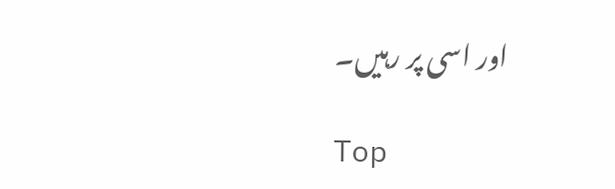اور اسی پر رہیں۔

Top